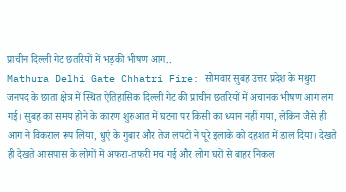प्राचीन दिल्ली गेट छतरियों में भड़की भीषण आग..
Mathura Delhi Gate Chhatri Fire: सोमवार सुबह उत्तर प्रदेश के मथुरा जनपद के छाता क्षेत्र में स्थित ऐतिहासिक दिल्ली गेट की प्राचीन छतरियों में अचानक भीषण आग लग गई। सुबह का समय होने के कारण शुरुआत में घटना पर किसी का ध्यान नहीं गया, लेकिन जैसे ही आग ने विकराल रूप लिया, धुएं के गुबार और तेज लपटों ने पूरे इलाके को दहशत में डाल दिया। देखते ही देखते आसपास के लोगों में अफरा-तफरी मच गई और लोग घरों से बाहर निकल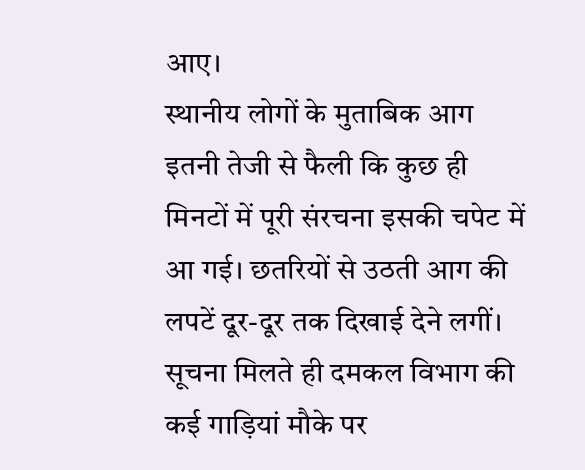आए।
स्थानीय लोगों के मुताबिक आग इतनी तेजी से फैली कि कुछ ही मिनटों में पूरी संरचना इसकी चपेट में आ गई। छतरियों से उठती आग की लपटें दूर-दूर तक दिखाई देने लगीं। सूचना मिलते ही दमकल विभाग की कई गाड़ियां मौके पर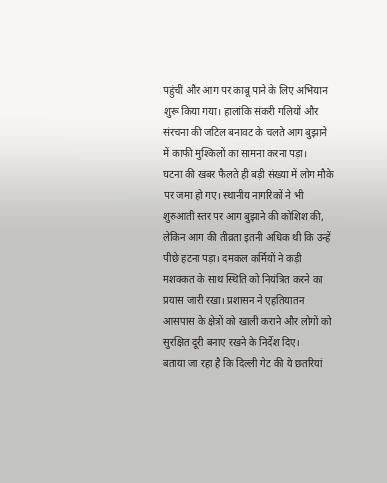पहुंचीं और आग पर काबू पाने के लिए अभियान शुरू किया गया। हालांकि संकरी गलियों और संरचना की जटिल बनावट के चलते आग बुझाने में काफी मुश्किलों का सामना करना पड़ा।
घटना की खबर फैलते ही बड़ी संख्या में लोग मौके पर जमा हो गए। स्थानीय नागरिकों ने भी शुरुआती स्तर पर आग बुझाने की कोशिश की, लेकिन आग की तीव्रता इतनी अधिक थी कि उन्हें पीछे हटना पड़ा। दमकल कर्मियों ने कड़ी मशक्कत के साथ स्थिति को नियंत्रित करने का प्रयास जारी रखा। प्रशासन ने एहतियातन आसपास के क्षेत्रों को खाली कराने और लोगों को सुरक्षित दूरी बनाए रखने के निर्देश दिए।
बताया जा रहा है कि दिल्ली गेट की ये छतरियां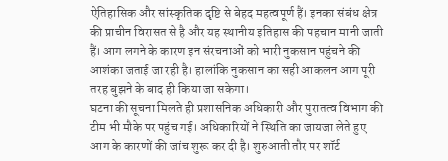ऐतिहासिक और सांस्कृतिक दृष्टि से बेहद महत्वपूर्ण हैं। इनका संबंध क्षेत्र की प्राचीन विरासत से है और यह स्थानीय इतिहास की पहचान मानी जाती हैं। आग लगने के कारण इन संरचनाओं को भारी नुकसान पहुंचने की आशंका जताई जा रही है। हालांकि नुकसान का सही आकलन आग पूरी तरह बुझने के बाद ही किया जा सकेगा।
घटना की सूचना मिलते ही प्रशासनिक अधिकारी और पुरातत्व विभाग की टीम भी मौके पर पहुंच गई। अधिकारियों ने स्थिति का जायजा लेते हुए आग के कारणों की जांच शुरू कर दी है। शुरुआती तौर पर शॉर्ट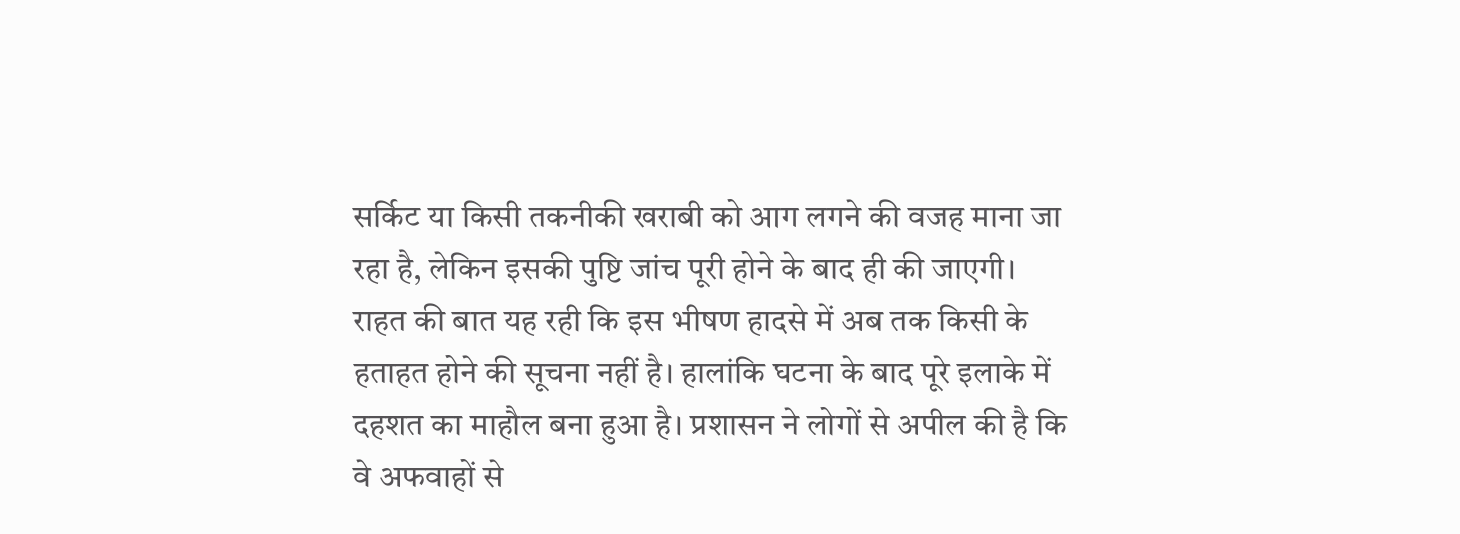सर्किट या किसी तकनीकी खराबी को आग लगने की वजह माना जा रहा है, लेकिन इसकी पुष्टि जांच पूरी होने के बाद ही की जाएगी।
राहत की बात यह रही कि इस भीषण हादसे में अब तक किसी के हताहत होने की सूचना नहीं है। हालांकि घटना के बाद पूरे इलाके में दहशत का माहौल बना हुआ है। प्रशासन ने लोगों से अपील की है कि वे अफवाहों से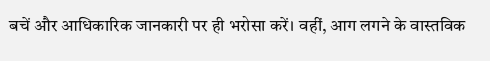बचें और आधिकारिक जानकारी पर ही भरोसा करें। वहीं, आग लगने के वास्तविक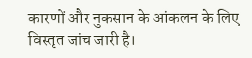कारणों और नुकसान के आंकलन के लिए विस्तृत जांच जारी है।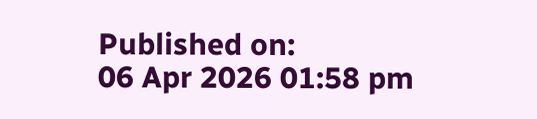Published on:
06 Apr 2026 01:58 pm